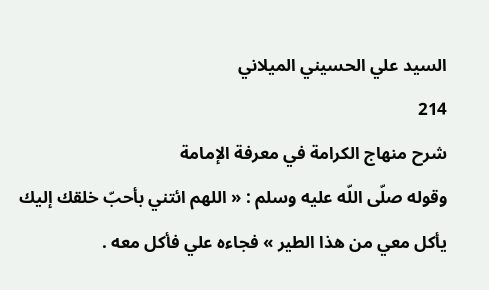السيد علي الحسيني الميلاني
214
شرح منهاج الكرامة في معرفة الإمامة
وقوله صلّى اللّه عليه وسلم : « اللهم ائتني بأحبّ خلقك إليك يأكل معي من هذا الطير » فجاءه علي فأكل معه .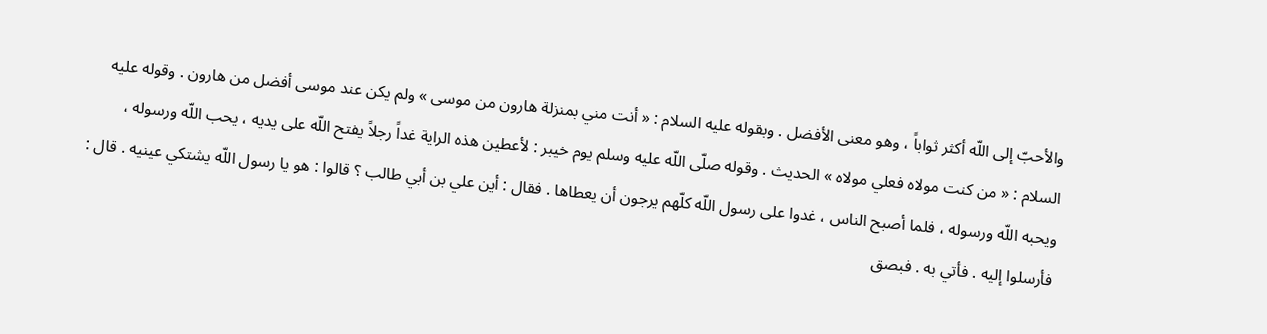والأحبّ إلى اللّه أكثر ثواباً ، وهو معنى الأفضل . وبقوله عليه السلام : « أنت مني بمنزلة هارون من موسى » ولم يكن عند موسى أفضل من هارون . وقوله عليه السلام : « من كنت مولاه فعلي مولاه » الحديث . وقوله صلّى اللّه عليه وسلم يوم خيبر : لأعطين هذه الراية غداً رجلاً يفتح اللّه على يديه ، يحب اللّه ورسوله ، ويحبه اللّه ورسوله ، فلما أصبح الناس ، غدوا على رسول اللّه كلّهم يرجون أن يعطاها . فقال : أين علي بن أبي طالب ؟ قالوا : هو يا رسول اللّه يشتكي عينيه . قال : فأرسلوا إليه . فأتي به . فبصق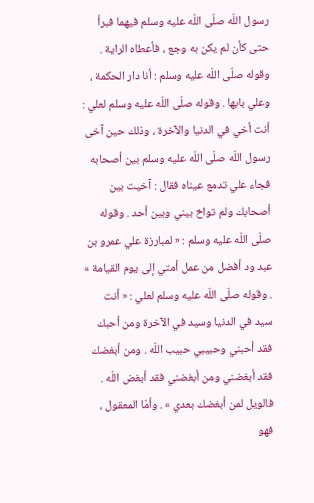رسول اللّه صلّى اللّه عليه وسلم فيهما فبرأ حتى كأن لم يكن به وجع ، فأعطاه الراية . وقوله صلّى اللّه عليه وسلم : أنا دار الحكمة ، وعلي بابها . وقوله صلّى اللّه عليه وسلم لعلي : أنت أخي في الدنيا والآخرة ، وذلك حين آخى رسول اللّه صلّى اللّه عليه وسلم بين أصحابه فجاء علي تدمع عيناه فقال : آخيت بين أصحابك ولم تواخ بيني وبين أحد . وقوله صلّى اللّه عليه وسلم : « لمبارزة علي عمرو بن عبد ود أفضل من عمل أمتي إلى يوم القيامة » . وقوله صلّى اللّه عليه وسلم لعلي : « أنت سيد في الدنيا وسيد في الآخرة ومن أحبك فقد أحبني وحبيبي حبيب اللّه . ومن أبغضك فقد أبغضني ومن أبغضني فقد أبغض اللّه . فالويل لمن أبغضك بعدي » . وأمّا المعقول ، فهو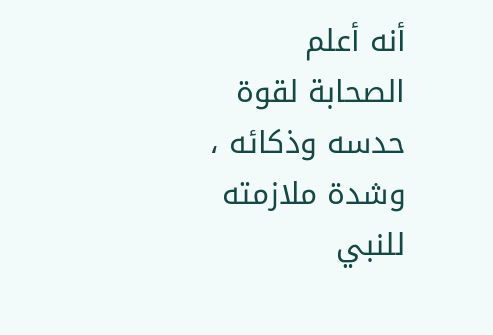أنه أعلم الصحابة لقوة حدسه وذكائه ، وشدة ملازمته للنبي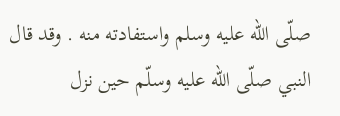صلّى اللّه عليه وسلم واستفادته منه . وقد قال النبي صلّى اللّه عليه وسلّم حين نزل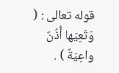قوله تعالى : ( وَتَعِيَها أُذُنٌ واعِيَةٌ ) .